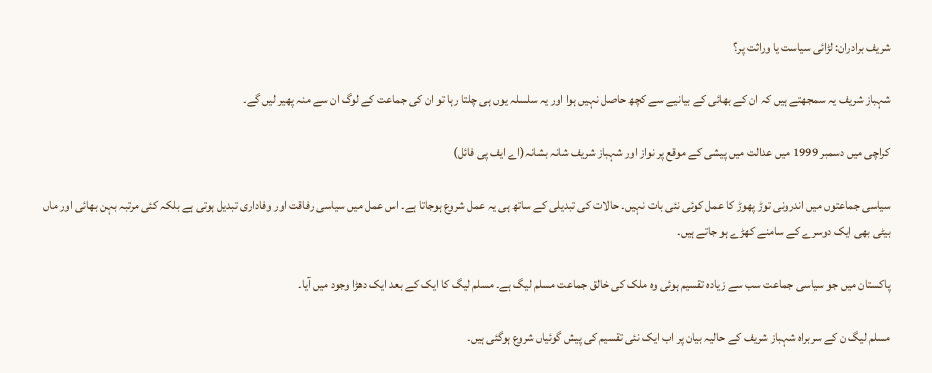شریف برادران: لڑائی سیاست یا وراثت پر؟

شہباز شریف یہ سمجھتے ہیں کہ ان کے بھائی کے بیانیے سے کچھ حاصل نہیں ہوا اور یہ سلسلہ یوں ہی چلتا رہا تو ان کی جماعت کے لوگ ان سے منہ پھیر لیں گے۔

کراچی میں دسمبر 1999 میں عدالت میں پیشی کے موقع پر نواز اور شہباز شریف شانہ بشانہ(اے ایف پی فائل)

سیاسی جماعتوں میں اندرونی توڑ پھوڑ کا عمل کوئی نئی بات نہیں۔ حالات کی تبدیلی کے ساتھ ہی یہ عمل شروع ہوجاتا ہے۔ اس عمل میں سیاسی رفاقت اور وفاداری تبدیل ہوتی ہے بلکہ کئی مرتبہ بہن بھائی اور ماں بیٹی بھی ایک دوسرے کے سامنے کھڑے ہو جاتے ہیں۔

پاکستان میں جو سیاسی جماعت سب سے زیادہ تقسیم ہوئی وہ ملک کی خالق جماعت مسلم لیگ ہے۔ مسلم لیگ کا ایک کے بعد ایک دھڑا وجود میں آیا۔

مسلم لیگ ن کے سربراہ شہباز شریف کے حالیہ بیان پر اب ایک نئی تقسیم کی پیش گوئیاں شروع ہوگئی ہیں۔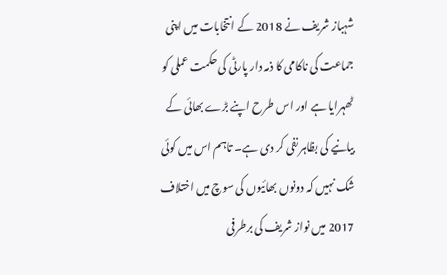شہباز شریف نے 2018 کے انتخابات میں اپنی جماعت کی ناکامی کا ذمہ دار پارٹی کی حکمت عملی کو ٹھہرایا ہے اور اس طرح اپنے بڑے بھائی کے بیانیے کی بظاہر نفی کر دی ہے۔ تاہم اس میں کوئی شک نہیں کہ دونوں بھائیوں کی سوچ میں اختلاف 2017 میں نواز شریف کی برطرفی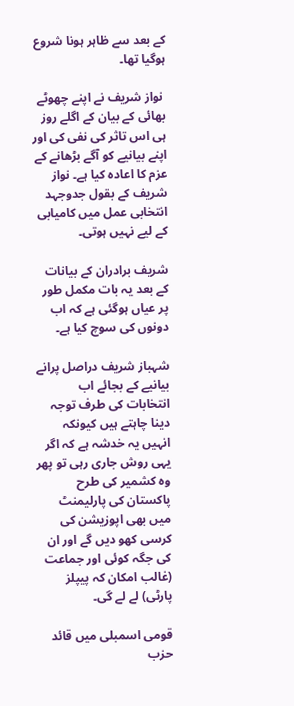کے بعد سے ظاہر ہونا شروع ہوگیا تھا۔

 نواز شریف نے اپنے چھوٹے بھائی کے بیان کے اگلے روز ہی اس تاثر کی نفی کی اور اپنے بیانیے کو آگے بڑھانے کے عزم کا اعادہ کیا ہے۔ نواز شریف کے بقول جدوجہد انتخابی عمل میں کامیابی کے لیے نہیں ہوتی۔

شریف برادران کے بیانات کے بعد یہ بات مکمل طور پر عیاں ہوگئی ہے کہ اب دونوں کی سوچ کیا ہے۔

شہباز شریف دراصل پرانے بیانیے کے بجائے اب انتخابات کی طرف توجہ دینا چاہتے ہیں کیونکہ انہیں یہ خدشہ ہے کہ اگر یہی روش جاری رہی تو پھر وہ کشمیر کی طرح پاکستان کی پارلیمنٹ میں بھی اپوزیشن کی کرسی کھو دیں گے اور ان کی جگہ کوئی اور جماعت (غالب امکان کہ پیپلز پارٹی) لے لے گی۔

قومی اسمبلی میں قائد حزب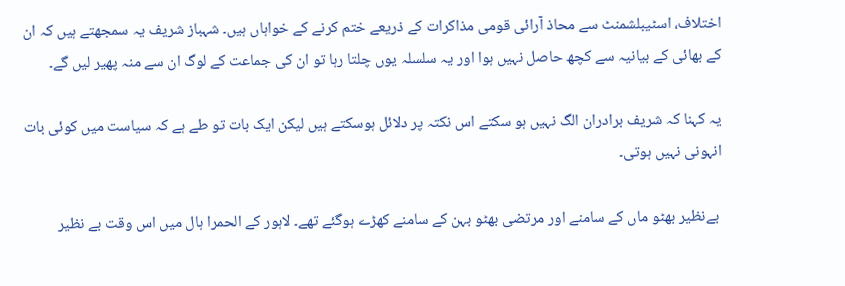اختلاف، اسٹیبلشمنٹ سے محاذ آرائی قومی مذاکرات کے ذریعے ختم کرنے کے خواہاں ہیں۔ شہباز شریف یہ سمجھتے ہیں کہ ان کے بھائی کے بیانیہ سے کچھ حاصل نہیں ہوا اور یہ سلسلہ یوں چلتا رہا تو ان کی جماعت کے لوگ ان سے منہ پھیر لیں گے۔

یہ کہنا کہ شریف برادران الگ نہیں ہو سکتے اس نکتہ پر دلائل ہوسکتے ہیں لیکن ایک بات تو طے ہے کہ سیاست میں کوئی بات انہونی نہیں ہوتی۔

 بےنظیر بھٹو ماں کے سامنے اور مرتضی بھٹو بہن کے سامنے کھڑے ہوگئے تھے۔ لاہور کے الحمرا ہال میں اس وقت بے نظیر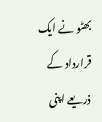بھٹو نے ایک قرارداد کے ذریعے اپنی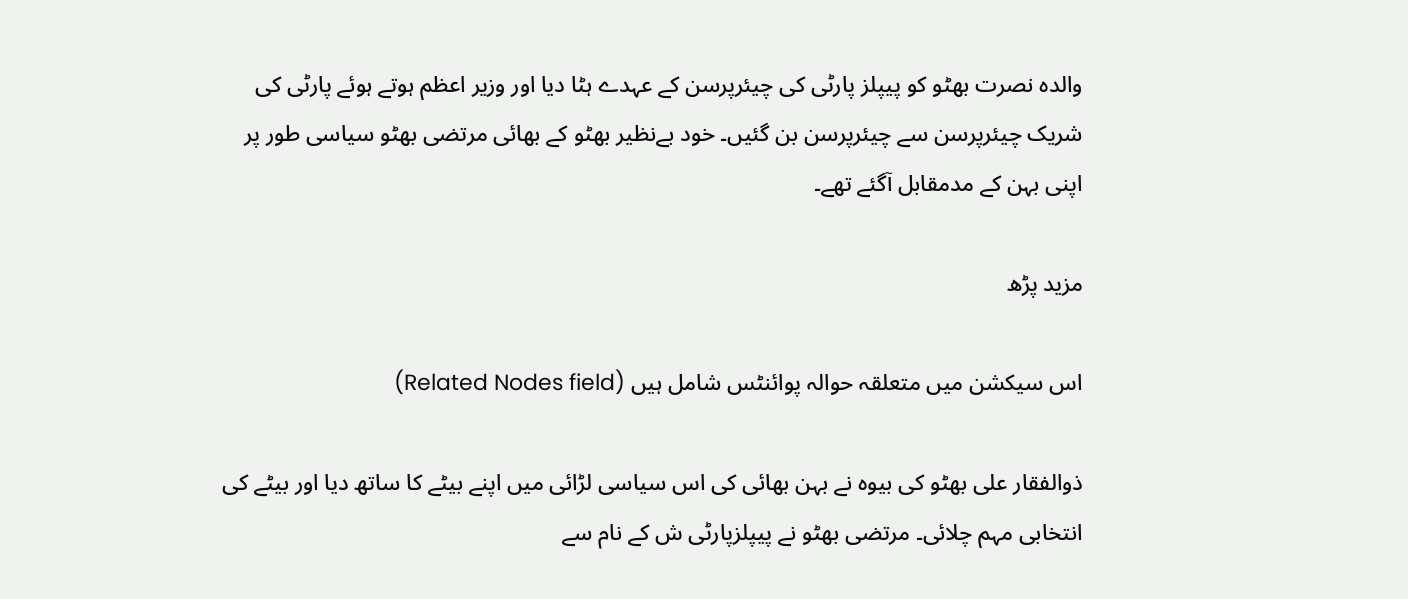والدہ نصرت بھٹو کو پیپلز پارٹی کی چیئرپرسن کے عہدے ہٹا دیا اور وزیر اعظم ہوتے ہوئے پارٹی کی شریک چیئرپرسن سے چیئرپرسن بن گئیں۔ خود بےنظیر بھٹو کے بھائی مرتضی بھٹو سیاسی طور پر اپنی بہن کے مدمقابل آگئے تھے۔

مزید پڑھ

اس سیکشن میں متعلقہ حوالہ پوائنٹس شامل ہیں (Related Nodes field)

ذوالفقار علی بھٹو کی بیوہ نے بہن بھائی کی اس سیاسی لڑائی میں اپنے بیٹے کا ساتھ دیا اور بیٹے کی انتخابی مہم چلائی۔ مرتضی بھٹو نے پیپلزپارٹی ش کے نام سے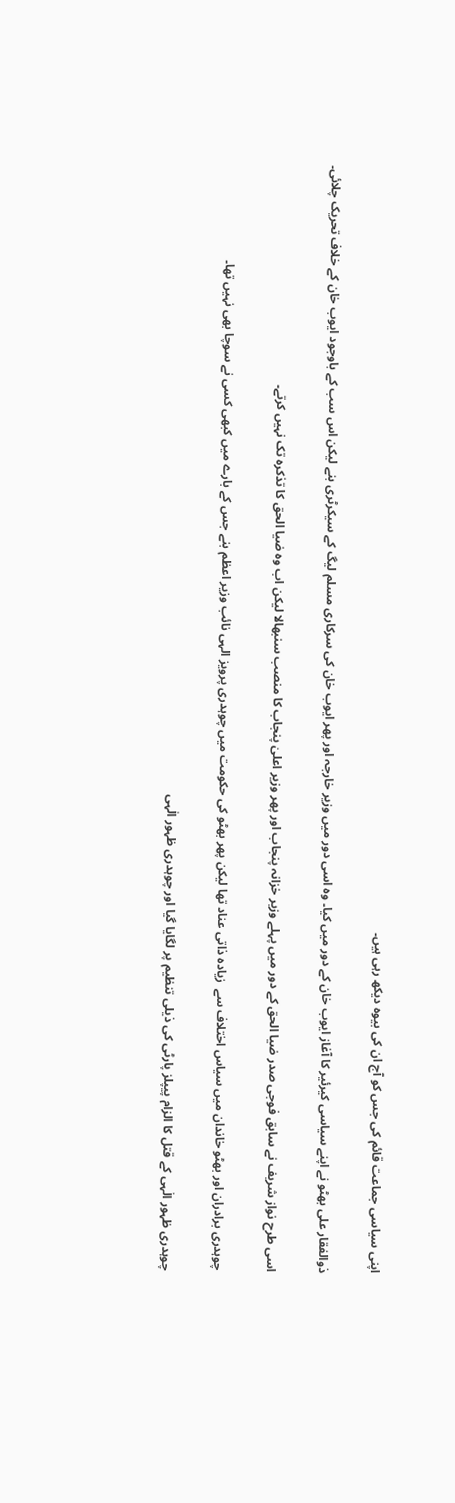اپنی سیاسی جماعت قائم کی جس کو آج ان کی بیوہ دیکھ رہی ہیں۔

ذوالفقار علی بھٹو نے اپنے سیاسی کیرئیر کا آغاز ایوب خان کے دور میں کیا۔ وہ اسی دور میں وزیر خارجہ اور پھر ایوب خان کی سرکاری مسلم لیگ کے سیکرٹری بنے لیکن اس سب کے باوجود ایوب خان کے خلاف تحریک چلائی۔

اسی طرح نواز شریف نے سابق فوجی صدر ضیا الحق کے دور میں پہلے وزیر خزانہ پنجاب اور پھر وزیر اعلیٰ پنجاب کا منصب سنبھالا لیکن اب وہ ضیا الحق کا تذکرہ تک نہیں کرتے۔

چوہدری برادران اور بھٹو خاندان میں سیاس اختلاف سے  زیادہ ذاتی عناد تھا لیکن پھر بھٹو کی حکومت میں چوہدری پرویز الہی نائب وزیر اعظم بنے جس کے بارے میں کبھی کسی نے سوچا بھی نہیں تھا۔

چوہدری ظہور الٰہی کے قتل کا الزام پیپلز پارٹی کی ذیلی تنظیم پر لگایا گیا اور چوہدری ظہور الٰہی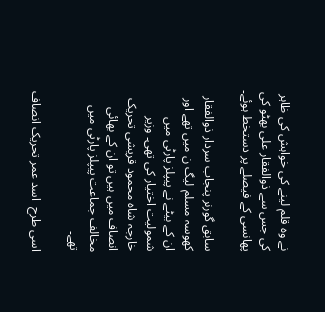نے وہ قلم لینے کی خواہش کی ظاہر کی جس سے ذوالفقار علی بھٹو کی پھانسی کے فیصلے پر دستخط ہوئے۔

سابق گورنر پنجاب سردار ذوالفقار کھوسہ مسلم لیگ ن میں تھے اور ان کے بیٹے نے پیپلز پارٹی میں شمولیت اختیار کی تھی۔ وزیر خارجہ شاہ محمود قریشی تحریک انصاف میں ہیں تو ان کے بھائی مخالف جماعت پیپلز پارٹی میں تھے۔

اسی طرح  اسد عمر تحریک انصاف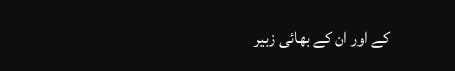کے اور ان کے بھائی زبیر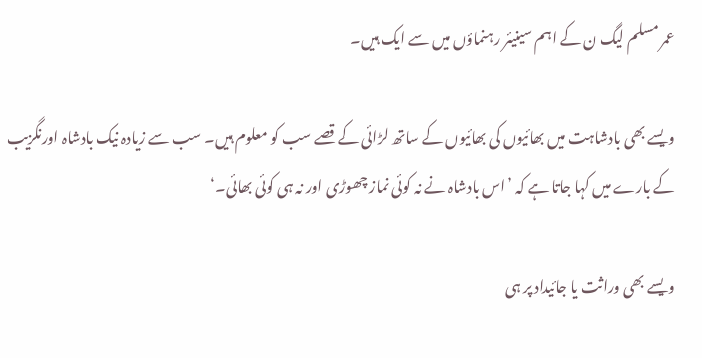عمر مسلم لیگ ن کے اہم سینیئر رہنماؤں میں سے ایک ہیں۔

ویسے بھی بادشاہت میں بھائیوں کی بھائیوں کے ساتھ لڑائی کے قصے سب کو معلوم ہیں۔ سب سے زیادہ نیک بادشاہ اورنگزیب کے بارے میں کہا جاتا ہے کہ ’اس بادشاہ نے نہ کوئی نماز چھوڑی اور نہ ہی کوئی بھائی۔‘

ویسے بھی وراثت یا جائیداد پر ہی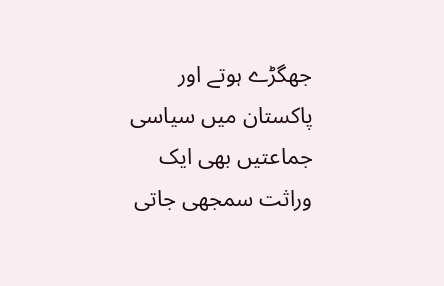جھگڑے ہوتے اور پاکستان میں سیاسی جماعتیں بھی ایک وراثت سمجھی جاتی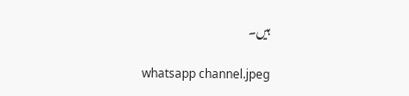ہیں۔

whatsapp channel.jpeg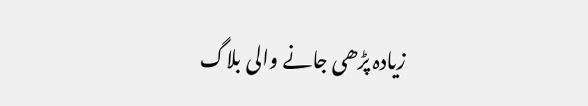زیادہ پڑھی جانے والی بلاگ